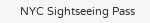NYC Sightseeing Pass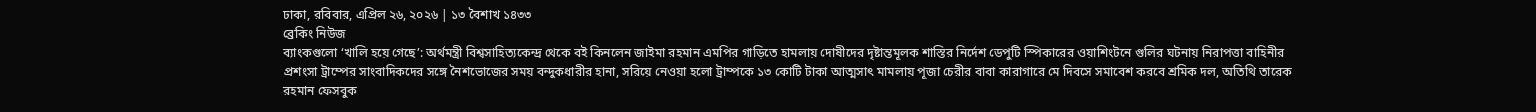ঢাকা, রবিবার, এপ্রিল ২৬, ২০২৬ | ১৩ বৈশাখ ১৪৩৩
ব্রেকিং নিউজ
ব্যাংকগুলো ‘খালি হয়ে গেছে’: অর্থমন্ত্রী বিশ্বসাহিত্যকেন্দ্র থেকে বই কিনলেন জাইমা রহমান এমপির গাড়িতে হামলায় দোষীদের দৃষ্টান্তমূলক শাস্তির নির্দেশ ডেপুটি স্পিকারের ওয়াশিংটনে গুলির ঘটনায় নিরাপত্তা বাহিনীর প্রশংসা ট্রাম্পের সাংবাদিকদের সঙ্গে নৈশভোজের সময় বন্দুকধারীর হানা, সরিয়ে নেওয়া হলো ট্রাম্পকে ১৩ কোটি টাকা আত্মসাৎ মামলায় পূজা চেরীর বাবা কারাগারে মে দিবসে সমাবেশ করবে শ্রমিক দল, অতিথি তারেক রহমান ফেসবুক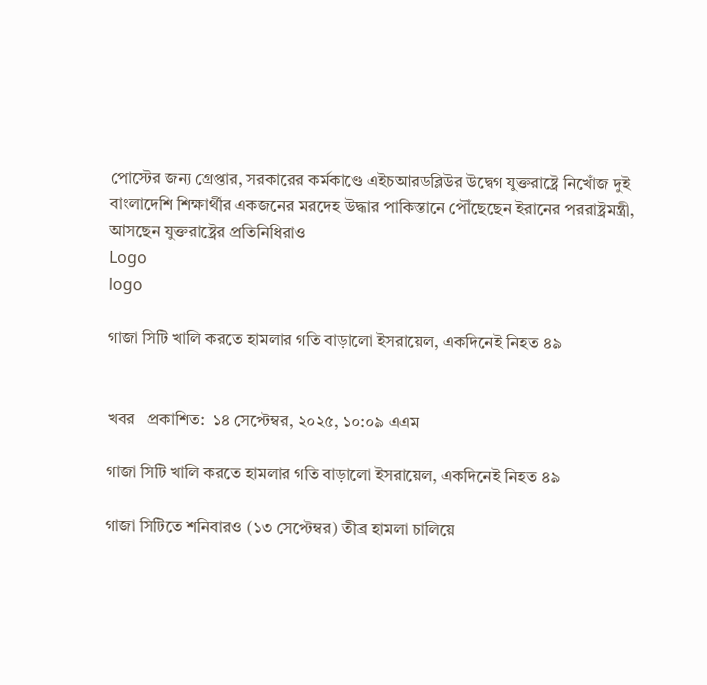পোস্টের জন্য গ্রেপ্তার, সরকারের কর্মকাণ্ডে এইচআরডব্লিউর উদ্বেগ যুক্তরাষ্ট্রে নিখোঁজ দুই বাংলাদেশি শিক্ষার্থীর একজনের মরদেহ উদ্ধার পাকিস্তানে পৌঁছেছেন ইরানের পররাষ্ট্রমন্ত্রী, আসছেন যুক্তরাষ্ট্রের প্রতিনিধিরাও
Logo
logo

গাজা সিটি খালি করতে হামলার গতি বাড়ালো ইসরায়েল, একদিনেই নিহত ৪৯


খবর   প্রকাশিত:  ১৪ সেপ্টেম্বর, ২০২৫, ১০:০৯ এএম

গাজা সিটি খালি করতে হামলার গতি বাড়ালো ইসরায়েল, একদিনেই নিহত ৪৯

গাজা সিটিতে শনিবারও (১৩ সেপ্টেম্বর) তীব্র হামলা চালিয়ে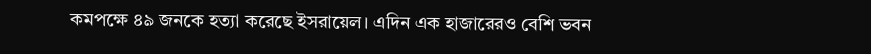কমপক্ষে ৪৯ জনকে হত্যা করেছে ইসরায়েল। এদিন এক হাজারেরও বেশি ভবন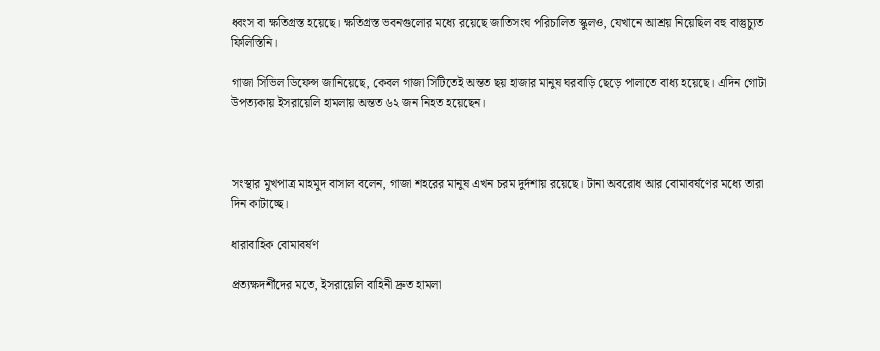ধ্বংস বা ক্ষতিগ্রস্ত হয়েছে। ক্ষতিগ্রস্ত ভবনগুলোর মধ্যে রয়েছে জাতিসংঘ পরিচালিত স্কুলও, যেখানে আশ্রয় নিয়েছিল বহু বাস্তুচ্যুত ফিলিস্তিনি।

গাজা সিভিল ডিফেন্স জানিয়েছে, কেবল গাজা সিটিতেই অন্তত ছয় হাজার মানুষ ঘরবাড়ি ছেড়ে পালাতে বাধ্য হয়েছে। এদিন গোটা উপত্যকায় ইসরায়েলি হামলায় অন্তত ৬২ জন নিহত হয়েছেন।



সংস্থার মুখপাত্র মাহমুদ বাসাল বলেন, গাজা শহরের মানুষ এখন চরম দুর্দশায় রয়েছে। টানা অবরোধ আর বোমাবর্ষণের মধ্যে তারা দিন কাটাচ্ছে।

ধারাবাহিক বোমাবর্ষণ

প্রত্যক্ষদর্শীদের মতে, ইসরায়েলি বাহিনী দ্রুত হামলা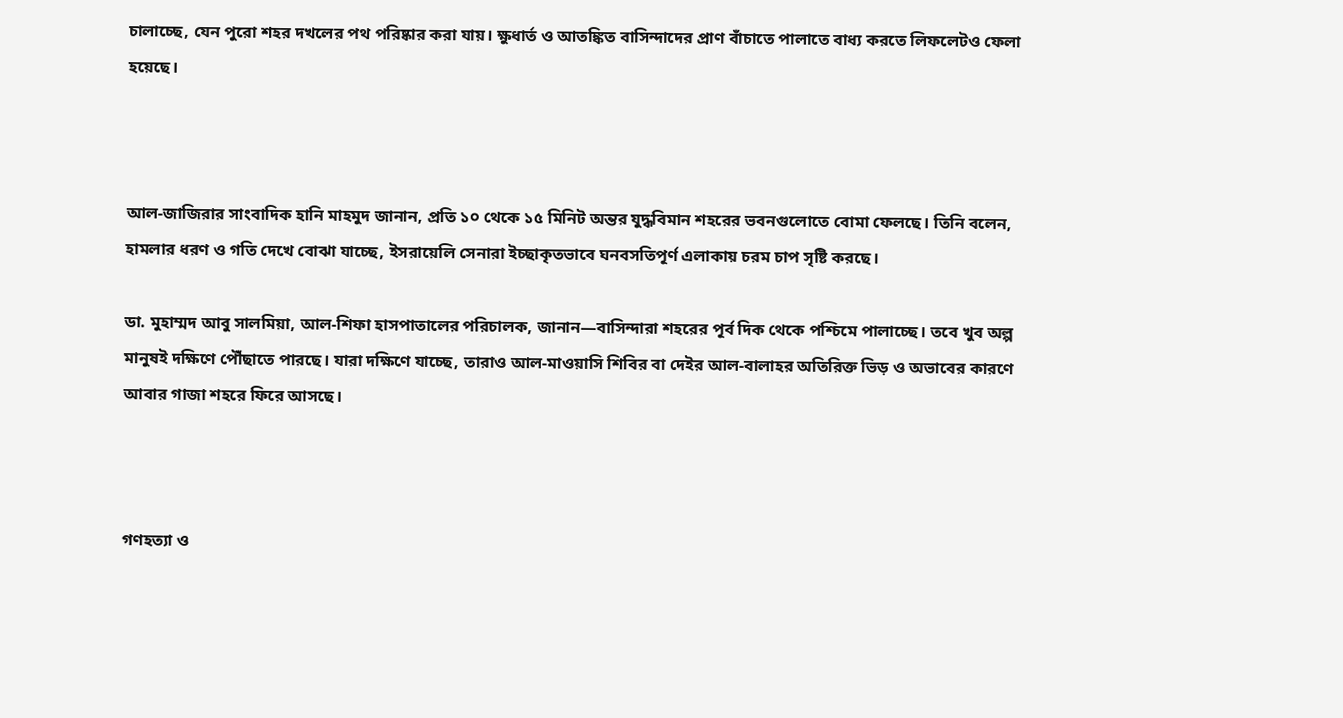চালাচ্ছে, যেন পুরো শহর দখলের পথ পরিষ্কার করা যায়। ক্ষুধার্ত ও আতঙ্কিত বাসিন্দাদের প্রাণ বাঁচাতে পালাতে বাধ্য করতে লিফলেটও ফেলা হয়েছে।



আল-জাজিরার সাংবাদিক হানি মাহমুদ জানান, প্রতি ১০ থেকে ১৫ মিনিট অন্তর যুদ্ধবিমান শহরের ভবনগুলোতে বোমা ফেলছে। তিনি বলেন, হামলার ধরণ ও গতি দেখে বোঝা যাচ্ছে, ইসরায়েলি সেনারা ইচ্ছাকৃতভাবে ঘনবসতিপূর্ণ এলাকায় চরম চাপ সৃষ্টি করছে।

ডা. মুহাম্মদ আবু সালমিয়া, আল-শিফা হাসপাতালের পরিচালক, জানান—বাসিন্দারা শহরের পূর্ব দিক থেকে পশ্চিমে পালাচ্ছে। তবে খুব অল্প মানুষই দক্ষিণে পৌঁছাতে পারছে। যারা দক্ষিণে যাচ্ছে, তারাও আল-মাওয়াসি শিবির বা দেইর আল-বালাহর অতিরিক্ত ভিড় ও অভাবের কারণে আবার গাজা শহরে ফিরে আসছে।



গণহত্যা ও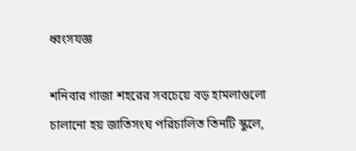ধ্বংসযজ্ঞ

শনিবার গাজা শহরের সবচেয়ে বড় হামলাগুলো চালানো হয় জাতিসংঘ পরিচালিত তিনটি স্কুলে,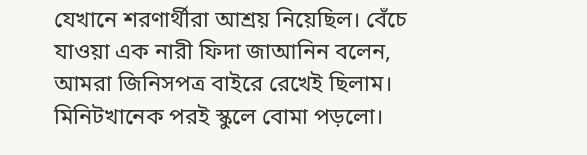যেখানে শরণার্থীরা আশ্রয় নিয়েছিল। বেঁচে যাওয়া এক নারী ফিদা জাআনিন বলেন, আমরা জিনিসপত্র বাইরে রেখেই ছিলাম। মিনিটখানেক পরই স্কুলে বোমা পড়লো।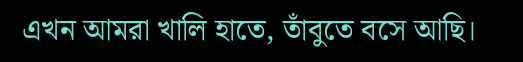এখন আমরা খালি হাতে, তাঁবুতে বসে আছি।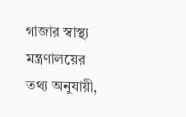গাজার স্বাস্থ্য মন্ত্রণালয়ের তথ্য অনুযায়ী,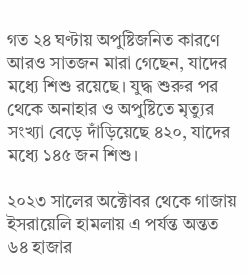গত ২৪ ঘণ্টায় অপুষ্টিজনিত কারণে আরও সাতজন মারা গেছেন, যাদের মধ্যে শিশু রয়েছে। যুদ্ধ শুরুর পর থেকে অনাহার ও অপুষ্টিতে মৃত্যুর সংখ্যা বেড়ে দাঁড়িয়েছে ৪২০, যাদের মধ্যে ১৪৫ জন শিশু।

২০২৩ সালের অক্টোবর থেকে গাজায় ইসরায়েলি হামলায় এ পর্যন্ত অন্তত ৬৪ হাজার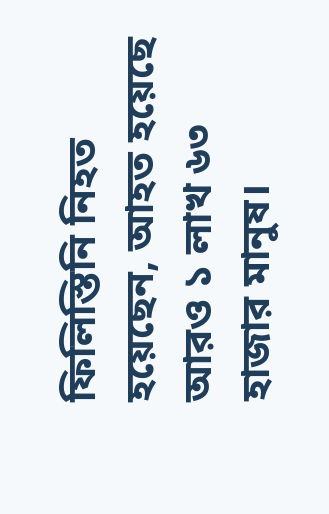ফিলিস্তিনি নিহত হয়েছেন, আহত হয়েছে আরও ১ লাখ ৬৩ হাজার মানুষ।